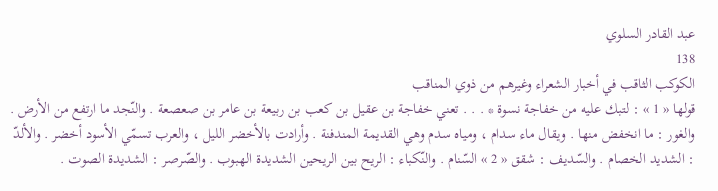عبد القادر السلوي
138
الكوكب الثاقب في أخبار الشعراء وغيرهم من ذوي المناقب
قولها « 1 » : لتبك عليه من خفاجة نسوة * . . . تعني خفاجة بن عقيل بن كعب بن ربيعة بن عامر بن صعصعة . والنّجد ما ارتفع من الأرض . والغور : ما انخفض منها . ويقال ماء سدام ، ومياه سدم وهي القديمة المندفنة . وأرادت بالأخضر الليل ، والعرب تسمّي الأسود أخضر . والألدّ : الشديد الخصام . والسّديف : شقق « 2 » السّنام . والنّكباء : الريح بين الريحين الشديدة الهبوب . والصّرصر : الشديدة الصوت .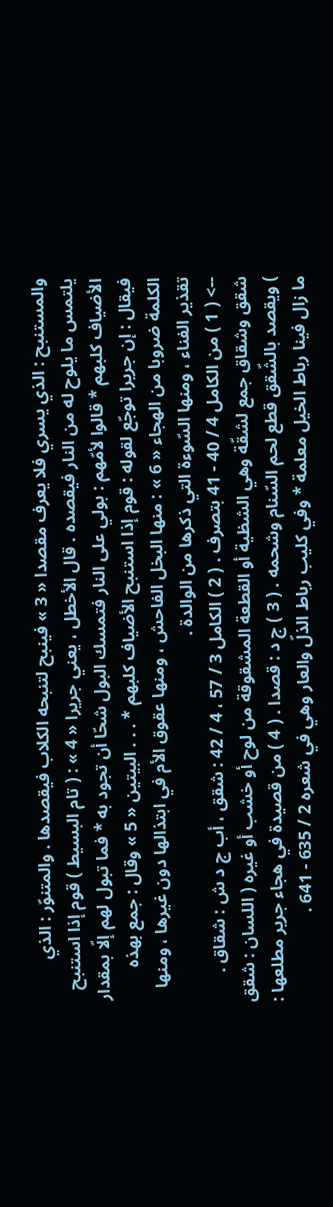والمستنبح : الذي يسري فلا يعرف مقصدا « 3 » فينبح لتنبحه الكلاب فيقصدها . والمتنوّر : الذي يلتمس ما يلوح له من النار فيقصده . قال الأخطل ، يعني جريرا « 4 » : ( تام البسيط ) قوم إذا استنبح الأضياف كلبهم * قالوا لأمّهم : بولي على النار فتمسك البول شحّا أن تجود به * فما تبول لهم إلّا بمقدار فيقال : إن جريرا توجّع لقوله : قوم إذا استنبح الأضياف كلبهم * . . . البيتين « 5 » وقال : جمع بهذه الكلمة ضروبا من الهجاء « 6 » : منها البخل الفاحش ، ومنها عقوق الأم في ابتذالها دون غيرها ، ومنها تقذير الفناء ، ومنها السّوءة التي ذكرها من الوالدة .
--> ( 1 ) من الكامل 4 / 40 - 41 بتصرف . ( 2 ) الكامل 3 / 57 ، 4 / 42 : شقق ، أب ج د ش : شقاق . شقق وشقاق جمع لشقّة وهي الشظية أو القطعة المشقوقة من لوح أو خشب أو غيره ( اللسان : شقق ) ويقصد بالشّقق قطع لحم السّنام وشحمه . ( 3 ) ج د : قصدا . ( 4 ) من قصيدة في هجاء جرير مطلعها : ما زال فينا رباط الخيل معلمة * وفي كليب رباط الذلّ والعار وهي في شعره 2 / 635 - 641 .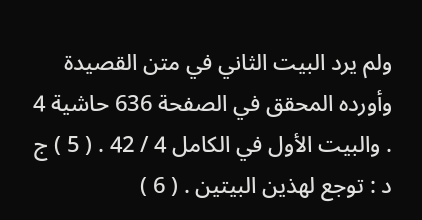ولم يرد البيت الثاني في متن القصيدة وأورده المحقق في الصفحة 636 حاشية 4 . والبيت الأول في الكامل 4 / 42 . ( 5 ) ج د : توجع لهذين البيتين . ( 6 )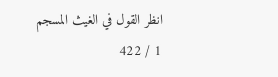انظر القول في الغيث المسجم 1 / 422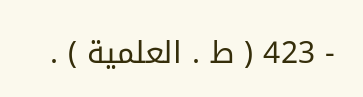- 423 ( ط . العلمية ) .